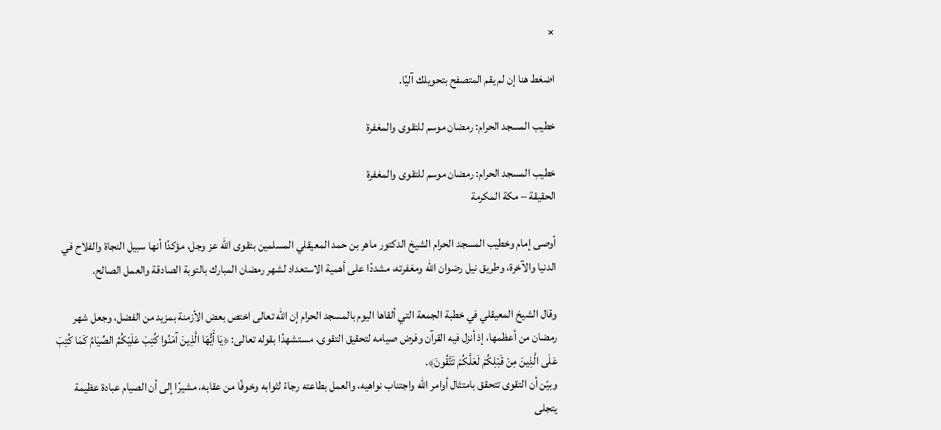×

اضغط هنا إن لم يقم المتصفح بتحويلك آليًا.

خطيب المسجد الحرام: رمضان موسم للتقوى والمغفرة

خطيب المسجد الحرام: رمضان موسم للتقوى والمغفرة
الحقيقة – مكة المكرمة

أوصى إمام وخطيب المسجد الحرام الشيخ الدكتور ماهر بن حمد المعيقلي المسلمين بتقوى الله عز وجل، مؤكدًا أنها سبيل النجاة والفلاح في الدنيا والآخرة، وطريق نيل رضوان الله ومغفرته، مشددًا على أهمية الاستعداد لشهر رمضان المبارك بالتوبة الصادقة والعمل الصالح.

وقال الشيخ المعيقلي في خطبة الجمعة التي ألقاها اليوم بالمسجد الحرام إن الله تعالى اختص بعض الأزمنة بمزيد من الفضل، وجعل شهر رمضان من أعظمها، إذ أنزل فيه القرآن وفرض صيامه لتحقيق التقوى، مستشهدًا بقوله تعالى: ﴿يَا أَيُّهَا الَّذِينَ آمَنُوا كُتِبَ عَلَيْكُمُ الصِّيَامُ كَمَا كُتِبَ عَلَى الَّذِينَ مِنْ قَبْلِكُمْ لَعَلَّكُمْ تَتَّقُونَ﴾.
وبيّن أن التقوى تتحقق بامتثال أوامر الله واجتناب نواهيه، والعمل بطاعته رجاءً لثوابه وخوفًا من عقابه، مشيرًا إلى أن الصيام عبادة عظيمة يتجلى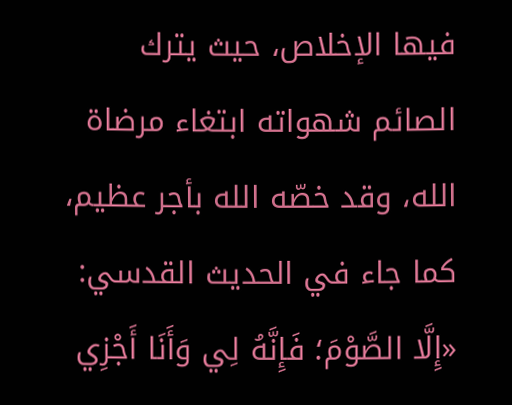فيها الإخلاص، حيث يترك الصائم شهواته ابتغاء مرضاة الله، وقد خصّه الله بأجر عظيم، كما جاء في الحديث القدسي: «إِلَّا الصَّوْمَ؛ فَإِنَّهُ لِي وَأَنَا أَجْزِي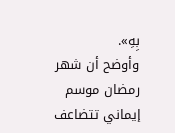بِهِ».
وأوضح أن شهر رمضان موسم إيماني تتضاعف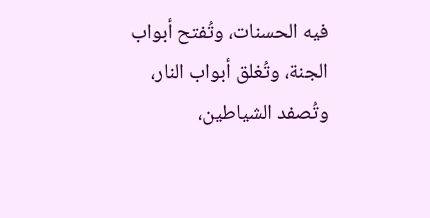فيه الحسنات، وتُفتح أبواب الجنة، وتُغلق أبواب النار، وتُصفد الشياطين،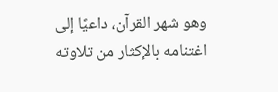وهو شهر القرآن، داعيًا إلى اغتنامه بالإكثار من تلاوته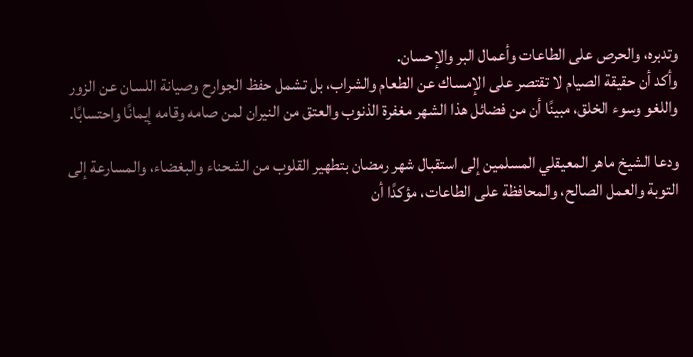وتدبره، والحرص على الطاعات وأعمال البر والإحسان.
وأكد أن حقيقة الصيام لا تقتصر على الإمساك عن الطعام والشراب، بل تشمل حفظ الجوارح وصيانة اللسان عن الزور واللغو وسوء الخلق، مبينًا أن من فضائل هذا الشهر مغفرة الذنوب والعتق من النيران لمن صامه وقامه إيمانًا واحتسابًا.

ودعا الشيخ ماهر المعيقلي المسلمين إلى استقبال شهر رمضان بتطهير القلوب من الشحناء والبغضاء، والمسارعة إلى التوبة والعمل الصالح، والمحافظة على الطاعات، مؤكدًا أن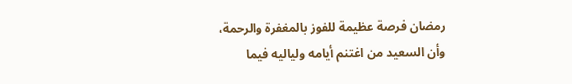رمضان فرصة عظيمة للفوز بالمغفرة والرحمة، وأن السعيد من اغتنم أيامه ولياليه فيما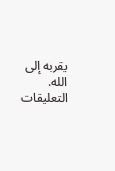يقربه إلى الله.
التعليقات